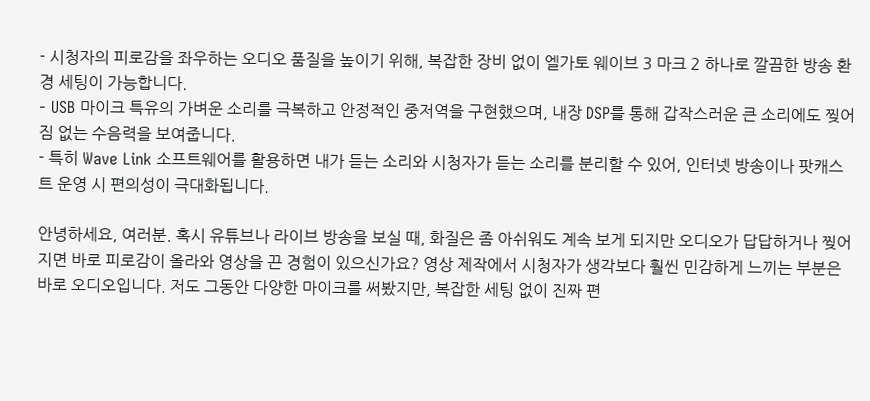- 시청자의 피로감을 좌우하는 오디오 품질을 높이기 위해, 복잡한 장비 없이 엘가토 웨이브 3 마크 2 하나로 깔끔한 방송 환경 세팅이 가능합니다.
- USB 마이크 특유의 가벼운 소리를 극복하고 안정적인 중저역을 구현했으며, 내장 DSP를 통해 갑작스러운 큰 소리에도 찢어짐 없는 수음력을 보여줍니다.
- 특히 Wave Link 소프트웨어를 활용하면 내가 듣는 소리와 시청자가 듣는 소리를 분리할 수 있어, 인터넷 방송이나 팟캐스트 운영 시 편의성이 극대화됩니다.

안녕하세요, 여러분. 혹시 유튜브나 라이브 방송을 보실 때, 화질은 좀 아쉬워도 계속 보게 되지만 오디오가 답답하거나 찢어지면 바로 피로감이 올라와 영상을 끈 경험이 있으신가요? 영상 제작에서 시청자가 생각보다 훨씬 민감하게 느끼는 부분은 바로 오디오입니다. 저도 그동안 다양한 마이크를 써봤지만, 복잡한 세팅 없이 진짜 편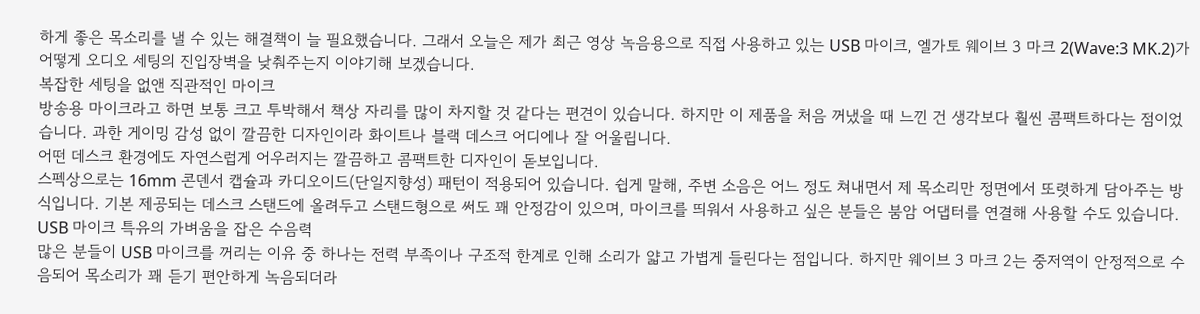하게 좋은 목소리를 낼 수 있는 해결책이 늘 필요했습니다. 그래서 오늘은 제가 최근 영상 녹음용으로 직접 사용하고 있는 USB 마이크, 엘가토 웨이브 3 마크 2(Wave:3 MK.2)가 어떻게 오디오 세팅의 진입장벽을 낮춰주는지 이야기해 보겠습니다.
복잡한 세팅을 없앤 직관적인 마이크
방송용 마이크라고 하면 보통 크고 투박해서 책상 자리를 많이 차지할 것 같다는 편견이 있습니다. 하지만 이 제품을 처음 꺼냈을 때 느낀 건 생각보다 훨씬 콤팩트하다는 점이었습니다. 과한 게이밍 감성 없이 깔끔한 디자인이라 화이트나 블랙 데스크 어디에나 잘 어울립니다.
어떤 데스크 환경에도 자연스럽게 어우러지는 깔끔하고 콤팩트한 디자인이 돋보입니다.
스펙상으로는 16mm 콘덴서 캡슐과 카디오이드(단일지향성) 패턴이 적용되어 있습니다. 쉽게 말해, 주변 소음은 어느 정도 쳐내면서 제 목소리만 정면에서 또렷하게 담아주는 방식입니다. 기본 제공되는 데스크 스탠드에 올려두고 스탠드형으로 써도 꽤 안정감이 있으며, 마이크를 띄워서 사용하고 싶은 분들은 붐암 어댑터를 연결해 사용할 수도 있습니다.
USB 마이크 특유의 가벼움을 잡은 수음력
많은 분들이 USB 마이크를 꺼리는 이유 중 하나는 전력 부족이나 구조적 한계로 인해 소리가 얇고 가볍게 들린다는 점입니다. 하지만 웨이브 3 마크 2는 중저역이 안정적으로 수음되어 목소리가 꽤 듣기 편안하게 녹음되더라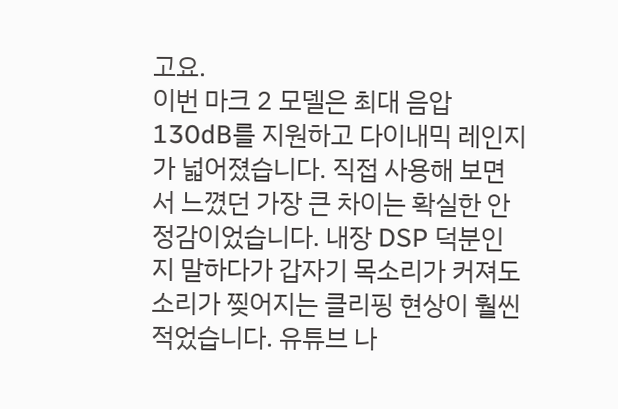고요.
이번 마크 2 모델은 최대 음압 130dB를 지원하고 다이내믹 레인지가 넓어졌습니다. 직접 사용해 보면서 느꼈던 가장 큰 차이는 확실한 안정감이었습니다. 내장 DSP 덕분인지 말하다가 갑자기 목소리가 커져도 소리가 찢어지는 클리핑 현상이 훨씬 적었습니다. 유튜브 나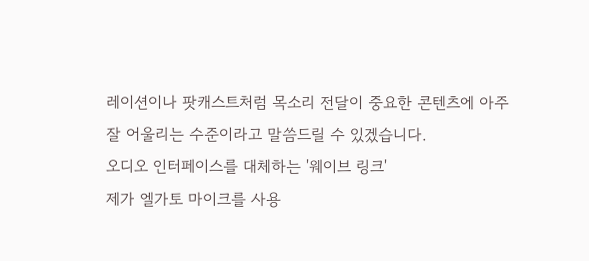레이션이나 팟캐스트처럼 목소리 전달이 중요한 콘텐츠에 아주 잘 어울리는 수준이라고 말씀드릴 수 있겠습니다.
오디오 인터페이스를 대체하는 '웨이브 링크'
제가 엘가토 마이크를 사용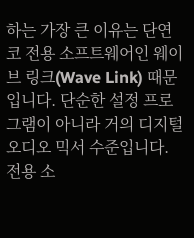하는 가장 큰 이유는 단연코 전용 소프트웨어인 웨이브 링크(Wave Link) 때문입니다. 단순한 설정 프로그램이 아니라 거의 디지털 오디오 믹서 수준입니다.
전용 소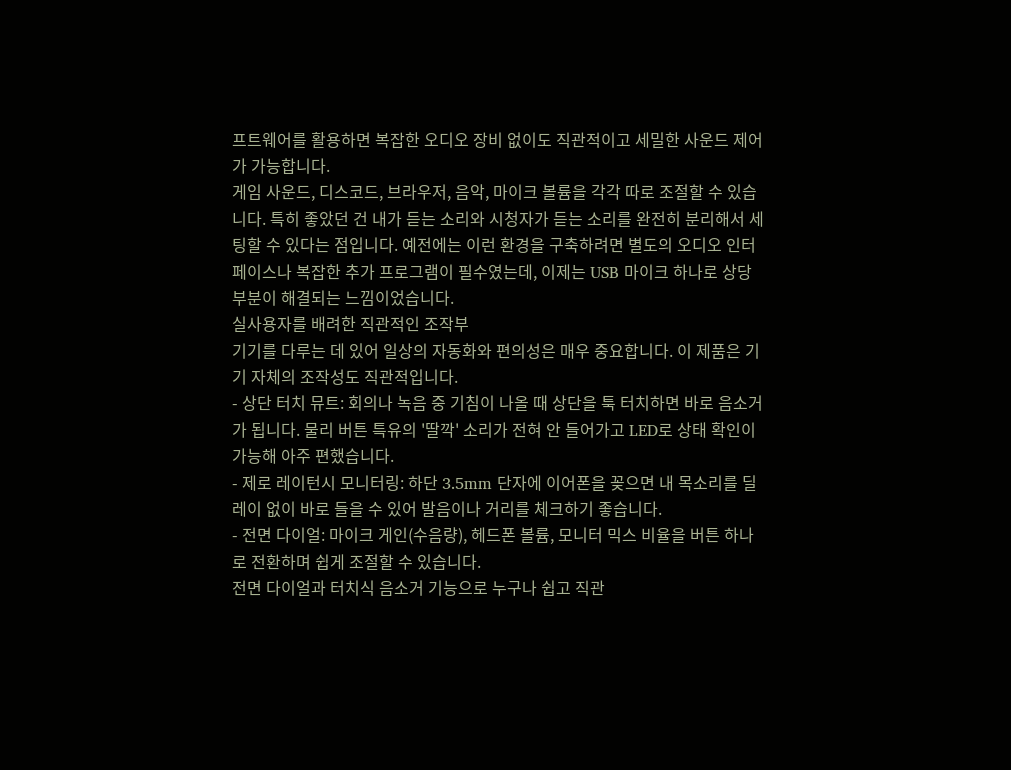프트웨어를 활용하면 복잡한 오디오 장비 없이도 직관적이고 세밀한 사운드 제어가 가능합니다.
게임 사운드, 디스코드, 브라우저, 음악, 마이크 볼륨을 각각 따로 조절할 수 있습니다. 특히 좋았던 건 내가 듣는 소리와 시청자가 듣는 소리를 완전히 분리해서 세팅할 수 있다는 점입니다. 예전에는 이런 환경을 구축하려면 별도의 오디오 인터페이스나 복잡한 추가 프로그램이 필수였는데, 이제는 USB 마이크 하나로 상당 부분이 해결되는 느낌이었습니다.
실사용자를 배려한 직관적인 조작부
기기를 다루는 데 있어 일상의 자동화와 편의성은 매우 중요합니다. 이 제품은 기기 자체의 조작성도 직관적입니다.
- 상단 터치 뮤트: 회의나 녹음 중 기침이 나올 때 상단을 툭 터치하면 바로 음소거가 됩니다. 물리 버튼 특유의 '딸깍' 소리가 전혀 안 들어가고 LED로 상태 확인이 가능해 아주 편했습니다.
- 제로 레이턴시 모니터링: 하단 3.5mm 단자에 이어폰을 꽂으면 내 목소리를 딜레이 없이 바로 들을 수 있어 발음이나 거리를 체크하기 좋습니다.
- 전면 다이얼: 마이크 게인(수음량), 헤드폰 볼륨, 모니터 믹스 비율을 버튼 하나로 전환하며 쉽게 조절할 수 있습니다.
전면 다이얼과 터치식 음소거 기능으로 누구나 쉽고 직관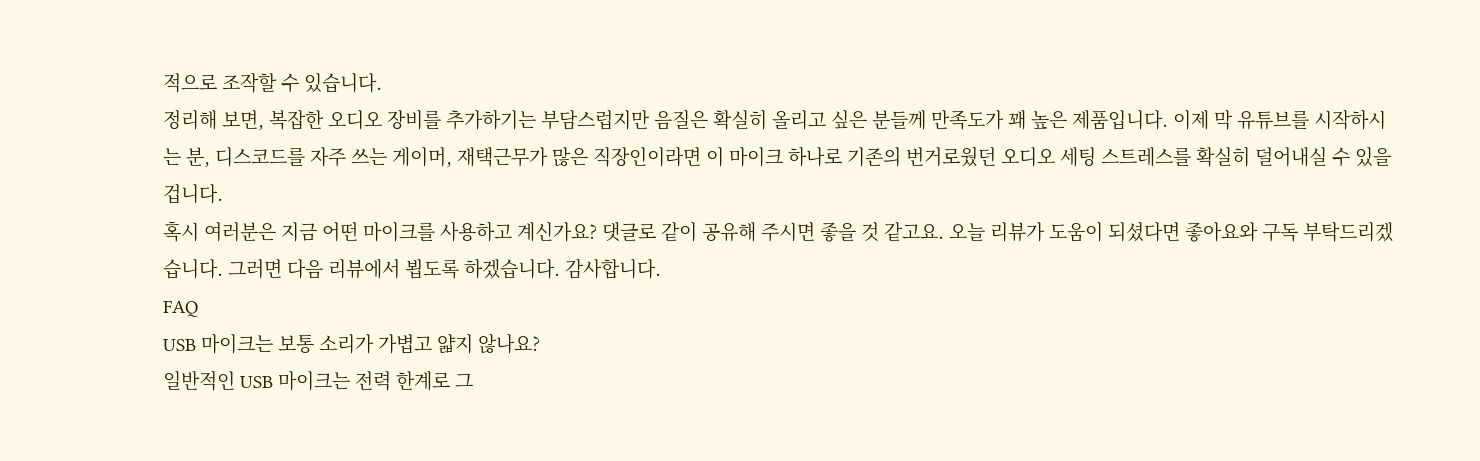적으로 조작할 수 있습니다.
정리해 보면, 복잡한 오디오 장비를 추가하기는 부담스럽지만 음질은 확실히 올리고 싶은 분들께 만족도가 꽤 높은 제품입니다. 이제 막 유튜브를 시작하시는 분, 디스코드를 자주 쓰는 게이머, 재택근무가 많은 직장인이라면 이 마이크 하나로 기존의 번거로웠던 오디오 세팅 스트레스를 확실히 덜어내실 수 있을 겁니다.
혹시 여러분은 지금 어떤 마이크를 사용하고 계신가요? 댓글로 같이 공유해 주시면 좋을 것 같고요. 오늘 리뷰가 도움이 되셨다면 좋아요와 구독 부탁드리겠습니다. 그러면 다음 리뷰에서 뵙도록 하겠습니다. 감사합니다.
FAQ
USB 마이크는 보통 소리가 가볍고 얇지 않나요?
일반적인 USB 마이크는 전력 한계로 그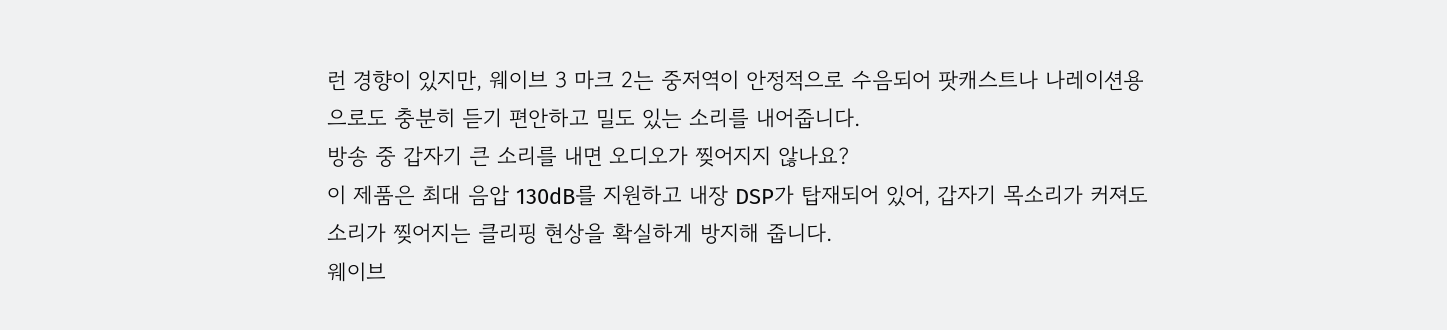런 경향이 있지만, 웨이브 3 마크 2는 중저역이 안정적으로 수음되어 팟캐스트나 나레이션용으로도 충분히 듣기 편안하고 밀도 있는 소리를 내어줍니다.
방송 중 갑자기 큰 소리를 내면 오디오가 찢어지지 않나요?
이 제품은 최대 음압 130dB를 지원하고 내장 DSP가 탑재되어 있어, 갑자기 목소리가 커져도 소리가 찢어지는 클리핑 현상을 확실하게 방지해 줍니다.
웨이브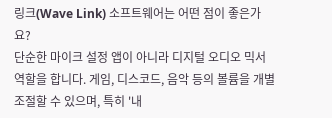링크(Wave Link) 소프트웨어는 어떤 점이 좋은가요?
단순한 마이크 설정 앱이 아니라 디지털 오디오 믹서 역할을 합니다. 게임, 디스코드, 음악 등의 볼륨을 개별 조절할 수 있으며, 특히 '내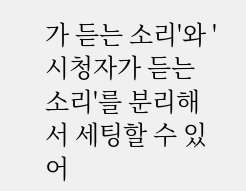가 듣는 소리'와 '시청자가 듣는 소리'를 분리해서 세팅할 수 있어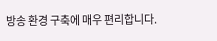방송 환경 구축에 매우 편리합니다.